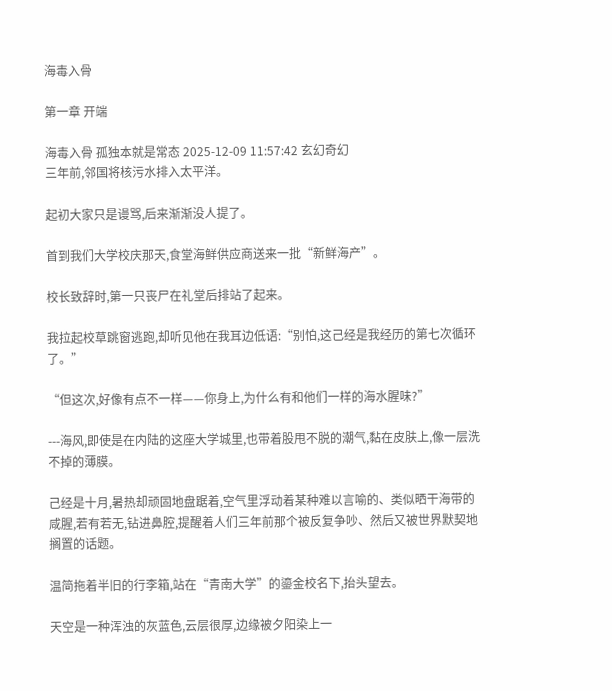海毒入骨

第一章 开端

海毒入骨 孤独本就是常态 2025-12-09 11:57:42 玄幻奇幻
三年前,邻国将核污水排入太平洋。

起初大家只是谩骂,后来渐渐没人提了。

首到我们大学校庆那天,食堂海鲜供应商送来一批“新鲜海产”。

校长致辞时,第一只丧尸在礼堂后排站了起来。

我拉起校草跳窗逃跑,却听见他在我耳边低语:“别怕,这己经是我经历的第七次循环了。”

“但这次,好像有点不一样——你身上,为什么有和他们一样的海水腥味?”

---海风,即使是在内陆的这座大学城里,也带着股甩不脱的潮气,黏在皮肤上,像一层洗不掉的薄膜。

己经是十月,暑热却顽固地盘踞着,空气里浮动着某种难以言喻的、类似晒干海带的咸腥,若有若无,钻进鼻腔,提醒着人们三年前那个被反复争吵、然后又被世界默契地搁置的话题。

温简拖着半旧的行李箱,站在“青南大学”的鎏金校名下,抬头望去。

天空是一种浑浊的灰蓝色,云层很厚,边缘被夕阳染上一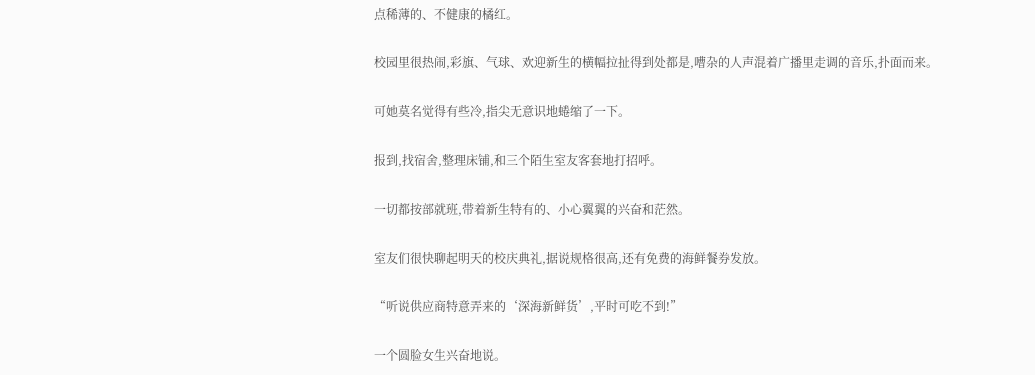点稀薄的、不健康的橘红。

校园里很热闹,彩旗、气球、欢迎新生的横幅拉扯得到处都是,嘈杂的人声混着广播里走调的音乐,扑面而来。

可她莫名觉得有些冷,指尖无意识地蜷缩了一下。

报到,找宿舍,整理床铺,和三个陌生室友客套地打招呼。

一切都按部就班,带着新生特有的、小心翼翼的兴奋和茫然。

室友们很快聊起明天的校庆典礼,据说规格很高,还有免费的海鲜餐券发放。

“听说供应商特意弄来的‘深海新鲜货’,平时可吃不到!”

一个圆脸女生兴奋地说。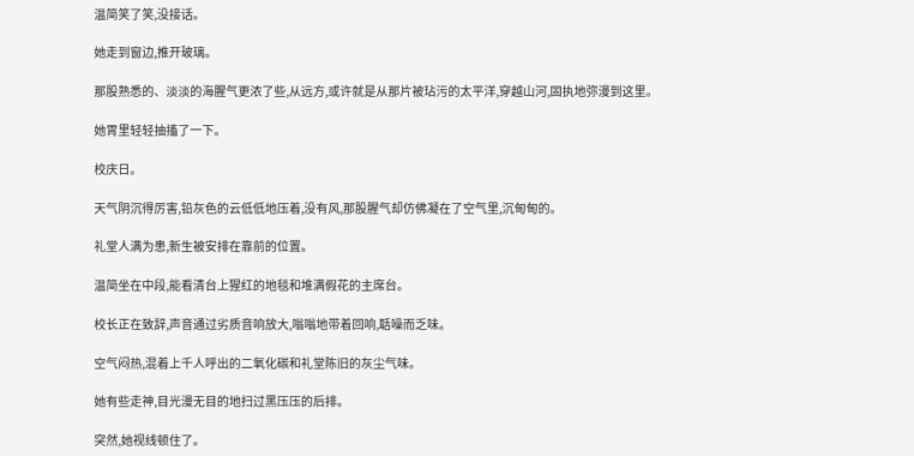温简笑了笑,没接话。

她走到窗边,推开玻璃。

那股熟悉的、淡淡的海腥气更浓了些,从远方,或许就是从那片被玷污的太平洋,穿越山河,固执地弥漫到这里。

她胃里轻轻抽搐了一下。

校庆日。

天气阴沉得厉害,铅灰色的云低低地压着,没有风,那股腥气却仿佛凝在了空气里,沉甸甸的。

礼堂人满为患,新生被安排在靠前的位置。

温简坐在中段,能看清台上猩红的地毯和堆满假花的主席台。

校长正在致辞,声音通过劣质音响放大,嗡嗡地带着回响,聒噪而乏味。

空气闷热,混着上千人呼出的二氧化碳和礼堂陈旧的灰尘气味。

她有些走神,目光漫无目的地扫过黑压压的后排。

突然,她视线顿住了。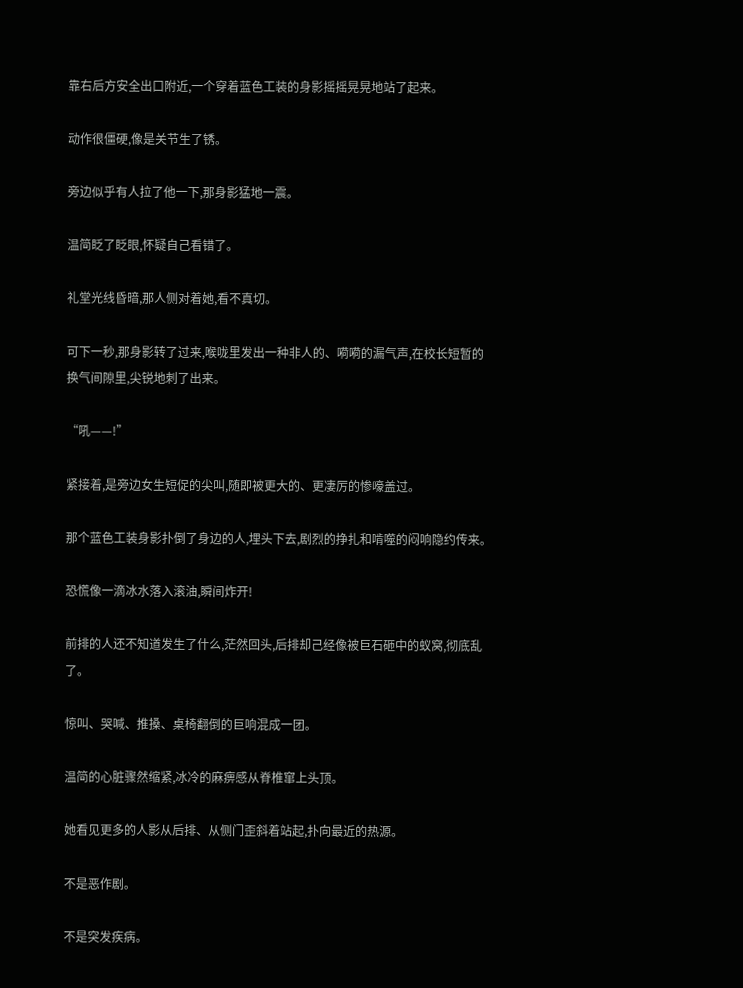靠右后方安全出口附近,一个穿着蓝色工装的身影摇摇晃晃地站了起来。

动作很僵硬,像是关节生了锈。

旁边似乎有人拉了他一下,那身影猛地一震。

温简眨了眨眼,怀疑自己看错了。

礼堂光线昏暗,那人侧对着她,看不真切。

可下一秒,那身影转了过来,喉咙里发出一种非人的、嗬嗬的漏气声,在校长短暂的换气间隙里,尖锐地刺了出来。

“吼——!”

紧接着,是旁边女生短促的尖叫,随即被更大的、更凄厉的惨嚎盖过。

那个蓝色工装身影扑倒了身边的人,埋头下去,剧烈的挣扎和啃噬的闷响隐约传来。

恐慌像一滴冰水落入滚油,瞬间炸开!

前排的人还不知道发生了什么,茫然回头,后排却己经像被巨石砸中的蚁窝,彻底乱了。

惊叫、哭喊、推搡、桌椅翻倒的巨响混成一团。

温简的心脏骤然缩紧,冰冷的麻痹感从脊椎窜上头顶。

她看见更多的人影从后排、从侧门歪斜着站起,扑向最近的热源。

不是恶作剧。

不是突发疾病。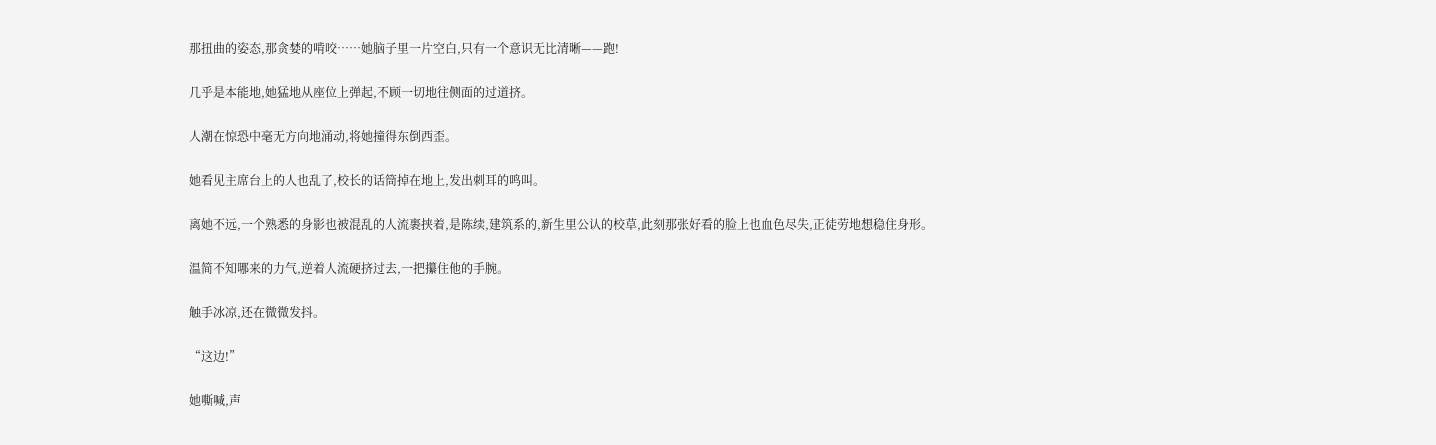那扭曲的姿态,那贪婪的啃咬……她脑子里一片空白,只有一个意识无比清晰——跑!

几乎是本能地,她猛地从座位上弹起,不顾一切地往侧面的过道挤。

人潮在惊恐中毫无方向地涌动,将她撞得东倒西歪。

她看见主席台上的人也乱了,校长的话筒掉在地上,发出刺耳的鸣叫。

离她不远,一个熟悉的身影也被混乱的人流裹挟着,是陈续,建筑系的,新生里公认的校草,此刻那张好看的脸上也血色尽失,正徒劳地想稳住身形。

温简不知哪来的力气,逆着人流硬挤过去,一把攥住他的手腕。

触手冰凉,还在微微发抖。

“这边!”

她嘶喊,声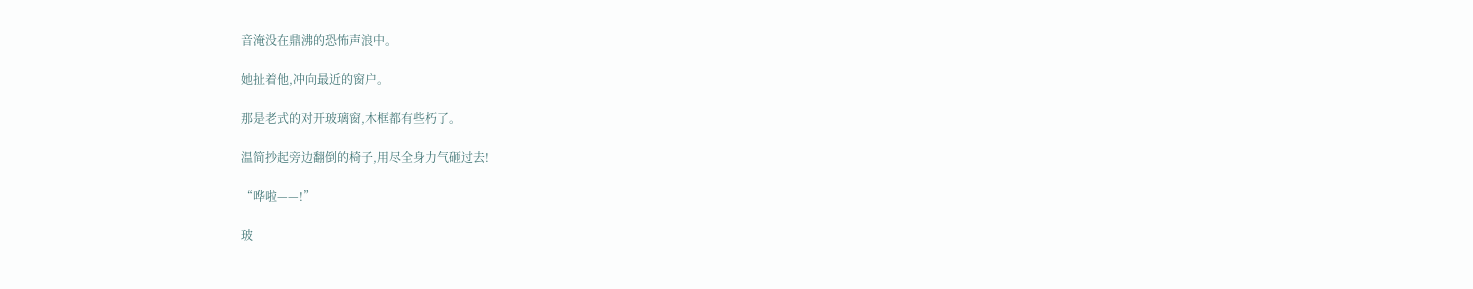音淹没在鼎沸的恐怖声浪中。

她扯着他,冲向最近的窗户。

那是老式的对开玻璃窗,木框都有些朽了。

温简抄起旁边翻倒的椅子,用尽全身力气砸过去!

“哗啦——!”

玻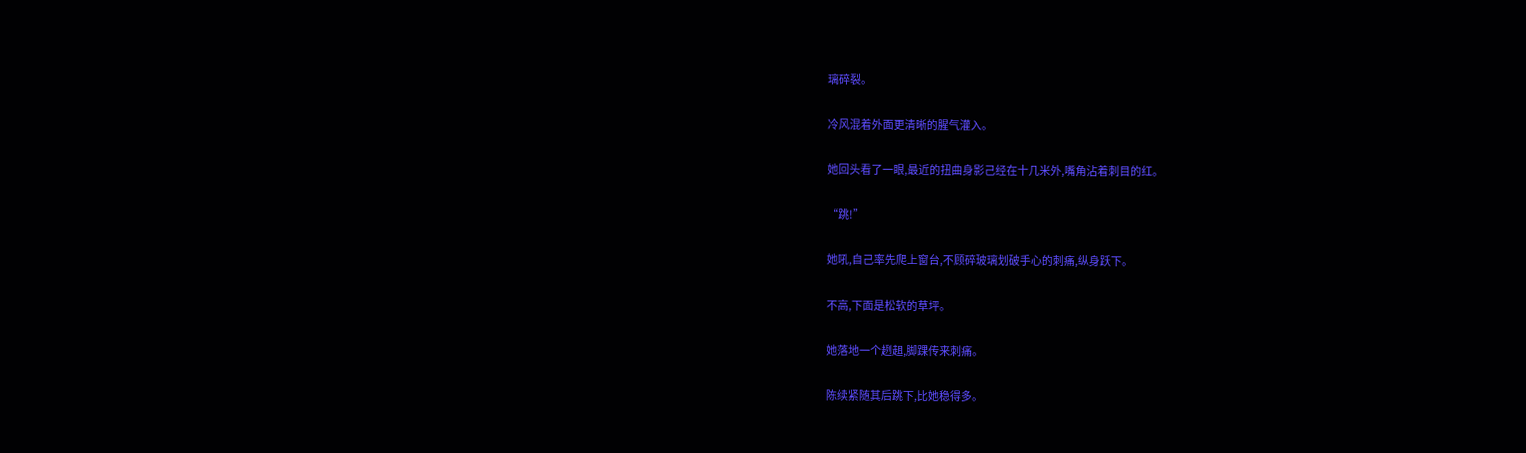璃碎裂。

冷风混着外面更清晰的腥气灌入。

她回头看了一眼,最近的扭曲身影己经在十几米外,嘴角沾着刺目的红。

“跳!”

她吼,自己率先爬上窗台,不顾碎玻璃划破手心的刺痛,纵身跃下。

不高,下面是松软的草坪。

她落地一个趔趄,脚踝传来刺痛。

陈续紧随其后跳下,比她稳得多。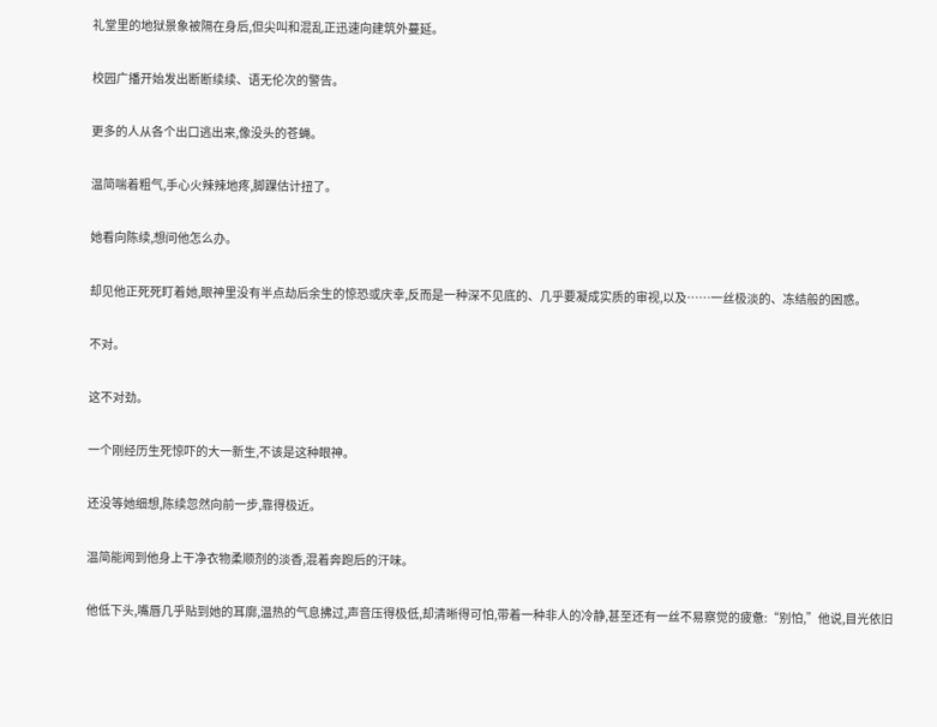礼堂里的地狱景象被隔在身后,但尖叫和混乱正迅速向建筑外蔓延。

校园广播开始发出断断续续、语无伦次的警告。

更多的人从各个出口逃出来,像没头的苍蝇。

温简喘着粗气,手心火辣辣地疼,脚踝估计扭了。

她看向陈续,想问他怎么办。

却见他正死死盯着她,眼神里没有半点劫后余生的惊恐或庆幸,反而是一种深不见底的、几乎要凝成实质的审视,以及……一丝极淡的、冻结般的困惑。

不对。

这不对劲。

一个刚经历生死惊吓的大一新生,不该是这种眼神。

还没等她细想,陈续忽然向前一步,靠得极近。

温简能闻到他身上干净衣物柔顺剂的淡香,混着奔跑后的汗味。

他低下头,嘴唇几乎贴到她的耳廓,温热的气息拂过,声音压得极低,却清晰得可怕,带着一种非人的冷静,甚至还有一丝不易察觉的疲惫:“别怕,”他说,目光依旧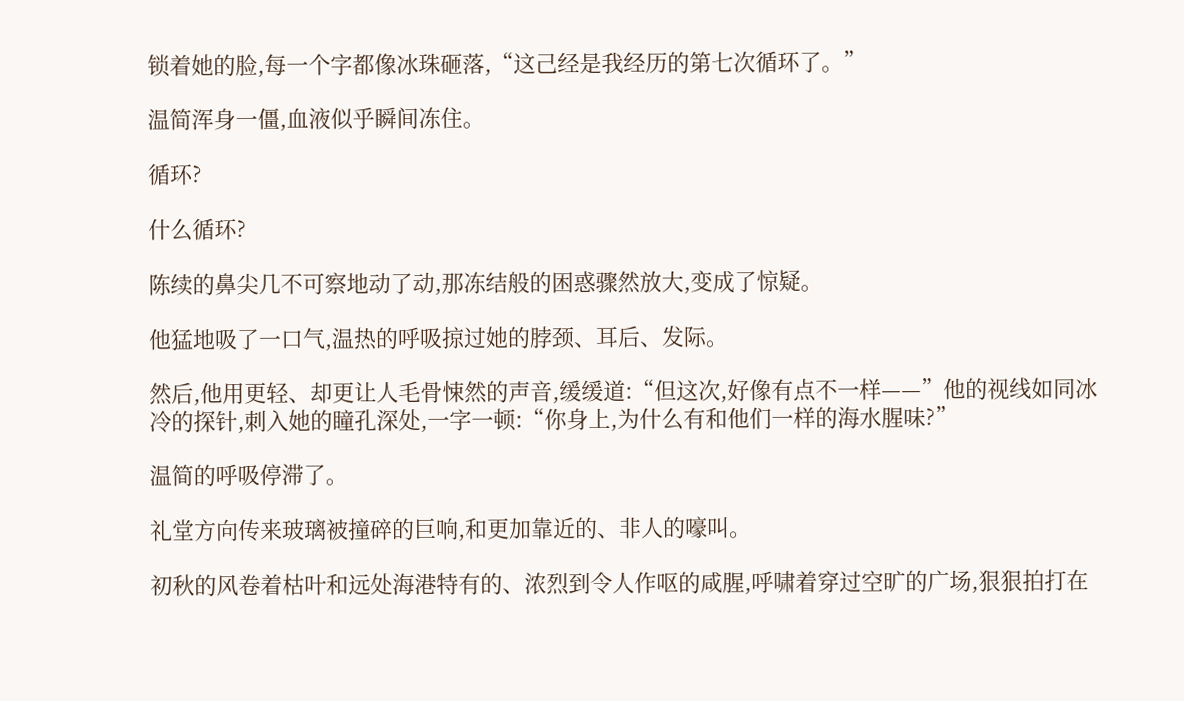锁着她的脸,每一个字都像冰珠砸落,“这己经是我经历的第七次循环了。”

温简浑身一僵,血液似乎瞬间冻住。

循环?

什么循环?

陈续的鼻尖几不可察地动了动,那冻结般的困惑骤然放大,变成了惊疑。

他猛地吸了一口气,温热的呼吸掠过她的脖颈、耳后、发际。

然后,他用更轻、却更让人毛骨悚然的声音,缓缓道:“但这次,好像有点不一样——”他的视线如同冰冷的探针,刺入她的瞳孔深处,一字一顿:“你身上,为什么有和他们一样的海水腥味?”

温简的呼吸停滞了。

礼堂方向传来玻璃被撞碎的巨响,和更加靠近的、非人的嚎叫。

初秋的风卷着枯叶和远处海港特有的、浓烈到令人作呕的咸腥,呼啸着穿过空旷的广场,狠狠拍打在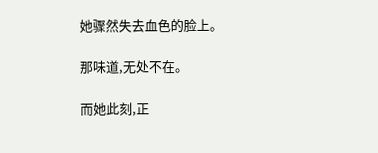她骤然失去血色的脸上。

那味道,无处不在。

而她此刻,正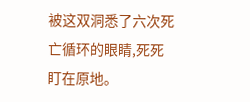被这双洞悉了六次死亡循环的眼睛,死死盯在原地。